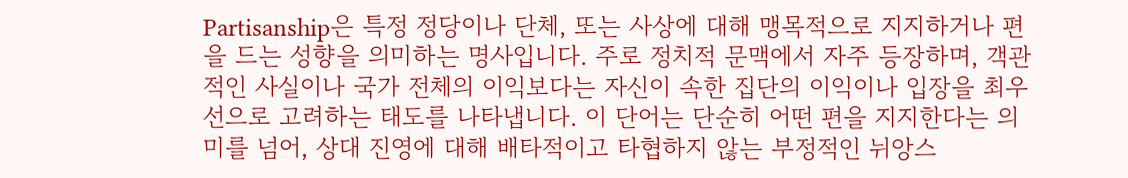Partisanship은 특정 정당이나 단체, 또는 사상에 대해 맹목적으로 지지하거나 편을 드는 성향을 의미하는 명사입니다. 주로 정치적 문맥에서 자주 등장하며, 객관적인 사실이나 국가 전체의 이익보다는 자신이 속한 집단의 이익이나 입장을 최우선으로 고려하는 태도를 나타냅니다. 이 단어는 단순히 어떤 편을 지지한다는 의미를 넘어, 상대 진영에 대해 배타적이고 타협하지 않는 부정적인 뉘앙스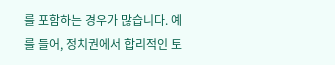를 포함하는 경우가 많습니다. 예를 들어, 정치권에서 합리적인 토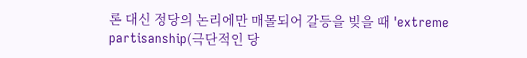론 대신 정당의 논리에만 매몰되어 갈등을 빚을 때 'extreme partisanship(극단적인 당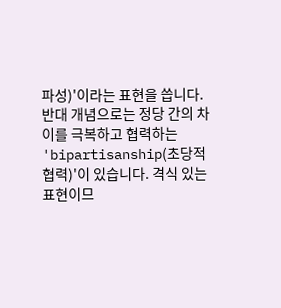파성)'이라는 표현을 씁니다. 반대 개념으로는 정당 간의 차이를 극복하고 협력하는 'bipartisanship(초당적 협력)'이 있습니다. 격식 있는 표현이므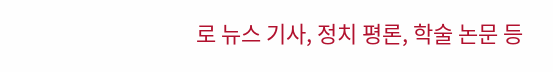로 뉴스 기사, 정치 평론, 학술 논문 등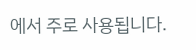에서 주로 사용됩니다.